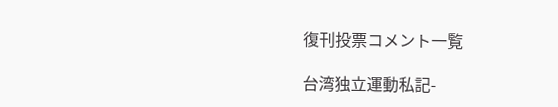復刊投票コメント一覧

台湾独立運動私記-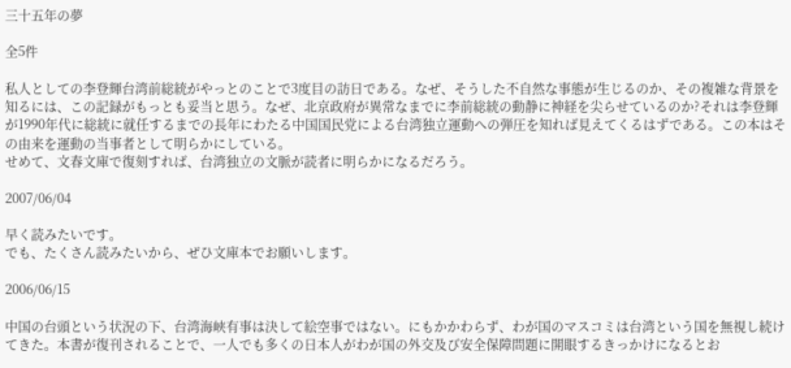三十五年の夢

全5件

私人としての李登輝台湾前総統がやっとのことで3度目の訪日である。なぜ、そうした不自然な事態が生じるのか、その複雑な背景を知るには、この記録がもっとも妥当と思う。なぜ、北京政府が異常なまでに李前総統の動静に神経を尖らせているのか?それは李登輝が1990年代に総統に就任するまでの長年にわたる中国国民党による台湾独立運動への弾圧を知れば見えてくるはずである。この本はその由来を運動の当事者として明らかにしている。
せめて、文春文庫で復刻すれば、台湾独立の文脈が読者に明らかになるだろう。

2007/06/04

早く読みたいです。
でも、たくさん読みたいから、ぜひ文庫本でお願いします。

2006/06/15

中国の台頭という状況の下、台湾海峡有事は決して絵空事ではない。にもかかわらず、わが国のマスコミは台湾という国を無視し続けてきた。本書が復刊されることで、一人でも多くの日本人がわが国の外交及び安全保障問題に開眼するきっかけになるとお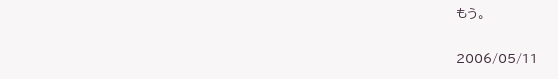もう。

2006/05/11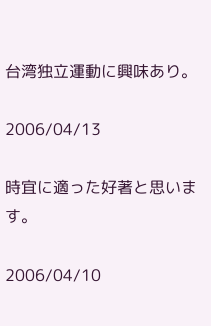台湾独立運動に興味あり。

2006/04/13

時宜に適った好著と思います。

2006/04/10